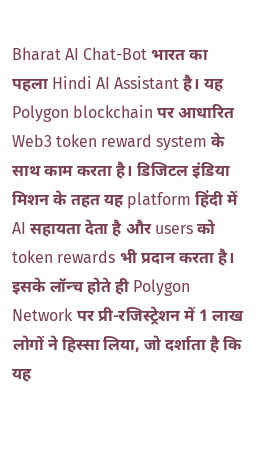Bharat AI Chat-Bot भारत का पहला Hindi AI Assistant है। यह Polygon blockchain पर आधारित Web3 token reward system के साथ काम करता है। डिजिटल इंडिया मिशन के तहत यह platform हिंदी में AI सहायता देता है और users को token rewards भी प्रदान करता है।
इसके लॉन्च होते ही Polygon Network पर प्री-रजिस्ट्रेशन में 1 लाख लोगों ने हिस्सा लिया, जो दर्शाता है कि यह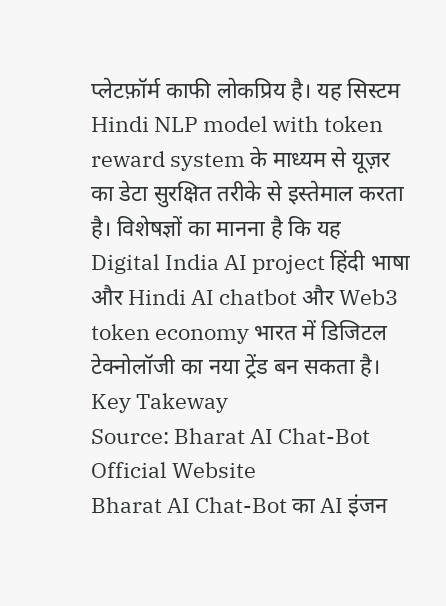प्लेटफ़ॉर्म काफी लोकप्रिय है। यह सिस्टम Hindi NLP model with token reward system के माध्यम से यूज़र का डेटा सुरक्षित तरीके से इस्तेमाल करता है। विशेषज्ञों का मानना है कि यह Digital India AI project हिंदी भाषा और Hindi AI chatbot और Web3 token economy भारत में डिजिटल टेक्नोलॉजी का नया ट्रेंड बन सकता है।
Key Takeway
Source: Bharat AI Chat-Bot Official Website
Bharat AI Chat-Bot का AI इंजन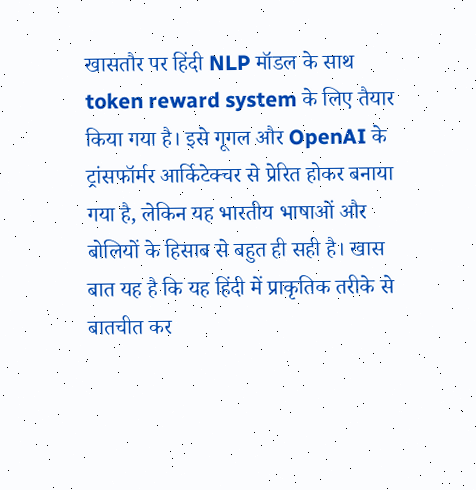खासतौर पर हिंदी NLP मॉडल के साथ token reward system के लिए तैयार किया गया है। इसे गूगल और OpenAI के ट्रांसफॉर्मर आर्किटेक्चर से प्रेरित होकर बनाया गया है, लेकिन यह भारतीय भाषाओं और बोलियों के हिसाब से बहुत ही सही है। खास बात यह है कि यह हिंदी में प्राकृतिक तरीके से बातचीत कर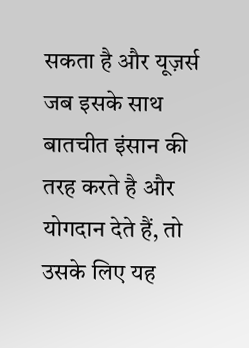सकता है और यूज़र्स जब इसके साथ बातचीत इंसान की तरह करते है और योगदान देते हैं, तो उसके लिए यह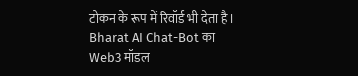टोकन के रूप में रिवॉर्ड भी देता है।
Bharat AI Chat-Bot का Web3 मॉडल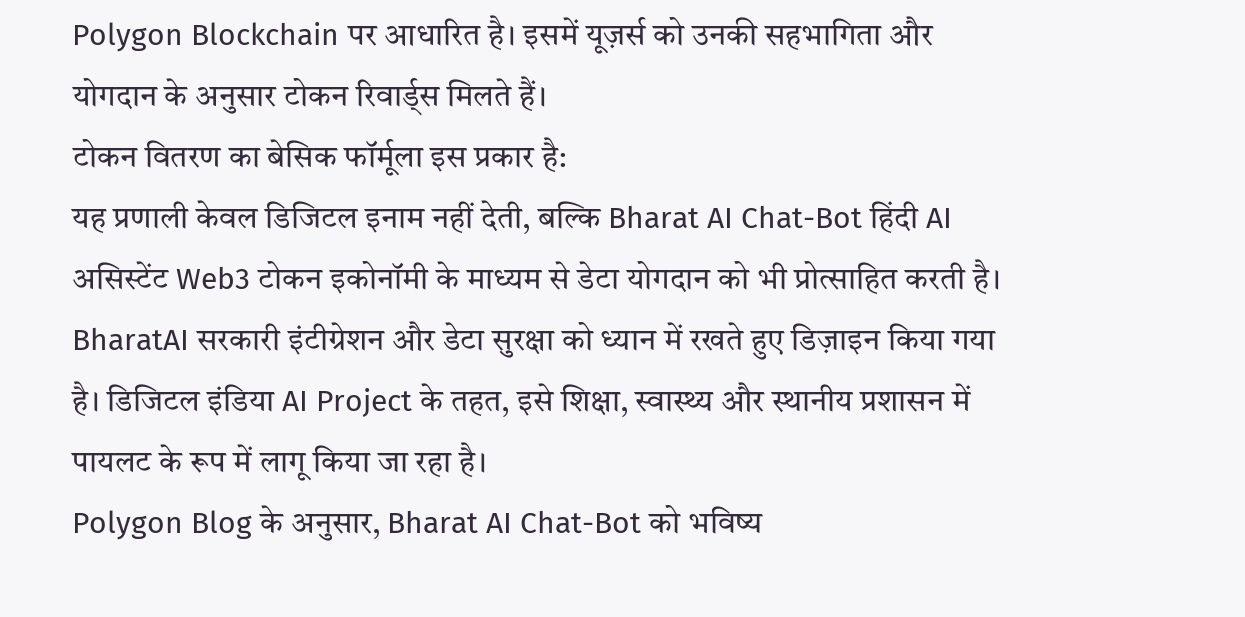Polygon Blockchain पर आधारित है। इसमें यूज़र्स को उनकी सहभागिता और योगदान के अनुसार टोकन रिवार्ड्स मिलते हैं।
टोकन वितरण का बेसिक फॉर्मूला इस प्रकार है:
यह प्रणाली केवल डिजिटल इनाम नहीं देती, बल्कि Bharat AI Chat-Bot हिंदी AI असिस्टेंट Web3 टोकन इकोनॉमी के माध्यम से डेटा योगदान को भी प्रोत्साहित करती है।
BharatAI सरकारी इंटीग्रेशन और डेटा सुरक्षा को ध्यान में रखते हुए डिज़ाइन किया गया है। डिजिटल इंडिया AI Project के तहत, इसे शिक्षा, स्वास्थ्य और स्थानीय प्रशासन में पायलट के रूप में लागू किया जा रहा है।
Polygon Blog के अनुसार, Bharat AI Chat-Bot को भविष्य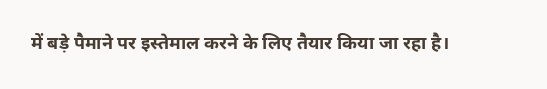में बड़े पैमाने पर इस्तेमाल करने के लिए तैयार किया जा रहा है।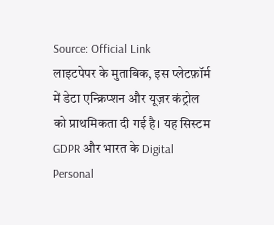Source: Official Link
लाइटपेपर के मुताबिक, इस प्लेटफ़ॉर्म में डेटा एन्क्रिप्शन और यूज़र कंट्रोल को प्राथमिकता दी गई है। यह सिस्टम GDPR और भारत के Digital Personal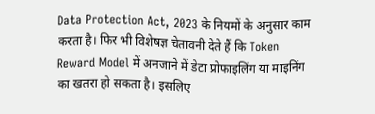Data Protection Act, 2023 के नियमों के अनुसार काम करता है। फिर भी विशेषज्ञ चेतावनी देते हैं कि Token Reward Model में अनजाने में डेटा प्रोफाइलिंग या माइनिंग का खतरा हो सकता है। इसलिए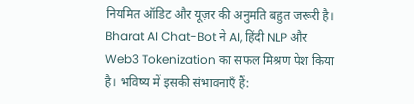नियमित ऑडिट और यूज़र की अनुमति बहुत जरूरी है।
Bharat AI Chat-Bot ने AI, हिंदी NLP और Web3 Tokenization का सफल मिश्रण पेश किया है। भविष्य में इसकी संभावनाएँ हैं: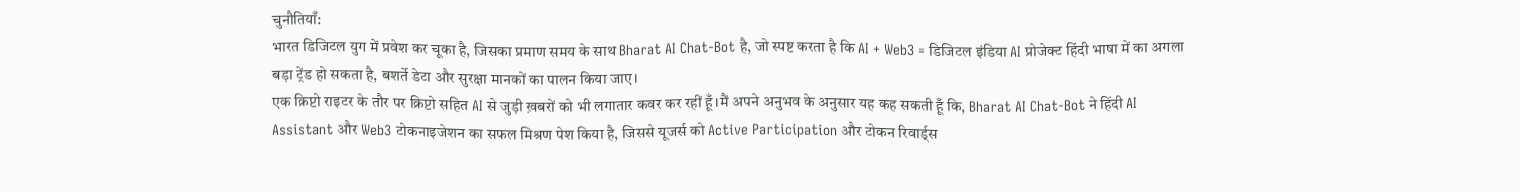चुनौतियाँ:
भारत डिजिटल युग में प्रवेश कर चूका है, जिसका प्रमाण समय के साथ Bharat AI Chat-Bot है, जो स्पष्ट करता है कि AI + Web3 = डिजिटल इंडिया AI प्रोजेक्ट हिंदी भाषा में का अगला बड़ा ट्रेंड हो सकता है, बशर्ते डेटा और सुरक्षा मानकों का पालन किया जाए।
एक क्रिप्टो राइटर के तौर पर क्रिप्टो सहित AI से जुड़ी ख़बरों को भी लगातार कवर कर रहीं हूँ।मैं अपने अनुभव के अनुसार यह कह सकती हूँ कि, Bharat AI Chat-Bot ने हिंदी AI Assistant और Web3 टोकनाइजेशन का सफल मिश्रण पेश किया है, जिससे यूजर्स को Active Participation और टोकन रिवार्ड्स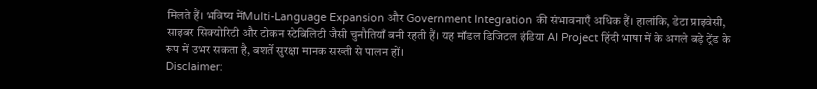मिलते हैं। भविष्य मेंMulti-Language Expansion और Government Integration की संभावनाएँ अधिक हैं। हालांकि, डेटा प्राइवेसी, साइबर सिक्योरिटी और टोकन स्टेबिलिटी जैसी चुनौतियाँ बनी रहती हैं। यह मॉडल डिजिटल इंडिया AI Project हिंदी भाषा में के अगले बड़े ट्रेंड के रूप में उभर सकता है, बशर्ते सुरक्षा मानक सख्ती से पालन हों।
Disclaimer: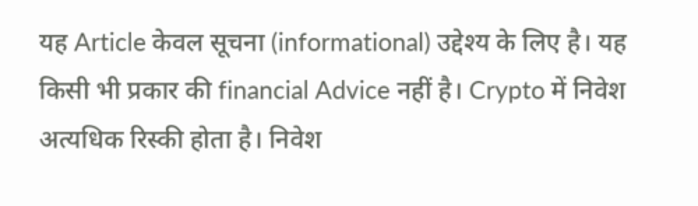यह Article केवल सूचना (informational) उद्देश्य के लिए है। यह किसी भी प्रकार की financial Advice नहीं है। Crypto में निवेश अत्यधिक रिस्की होता है। निवेश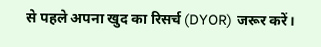से पहले अपना खुद का रिसर्च (DYOR) जरूर करें।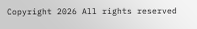Copyright 2026 All rights reserved